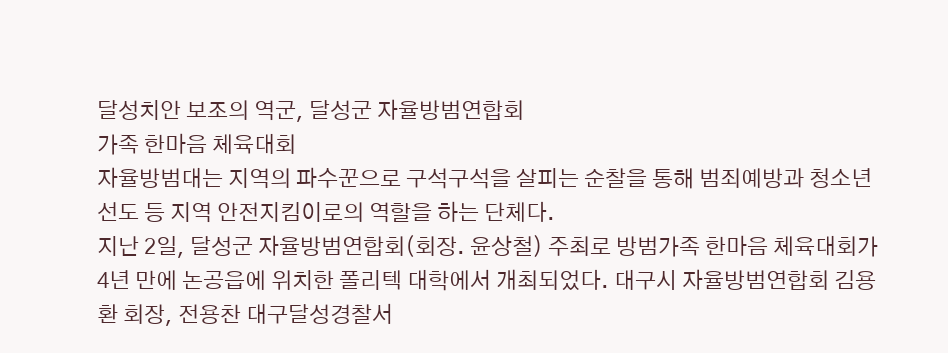달성치안 보조의 역군, 달성군 자율방범연합회
가족 한마음 체육대회
자율방범대는 지역의 파수꾼으로 구석구석을 살피는 순찰을 통해 범죄예방과 청소년 선도 등 지역 안전지킴이로의 역할을 하는 단체다.
지난 2일, 달성군 자율방범연합회(회장. 윤상철) 주최로 방범가족 한마음 체육대회가 4년 만에 논공읍에 위치한 폴리텍 대학에서 개최되었다. 대구시 자율방범연합회 김용환 회장, 전용찬 대구달성경찰서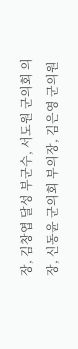장, 김창엽 달성 부군수, 서도원 군의회 의장, 신동윤 군의회 부의장, 김은영 군의원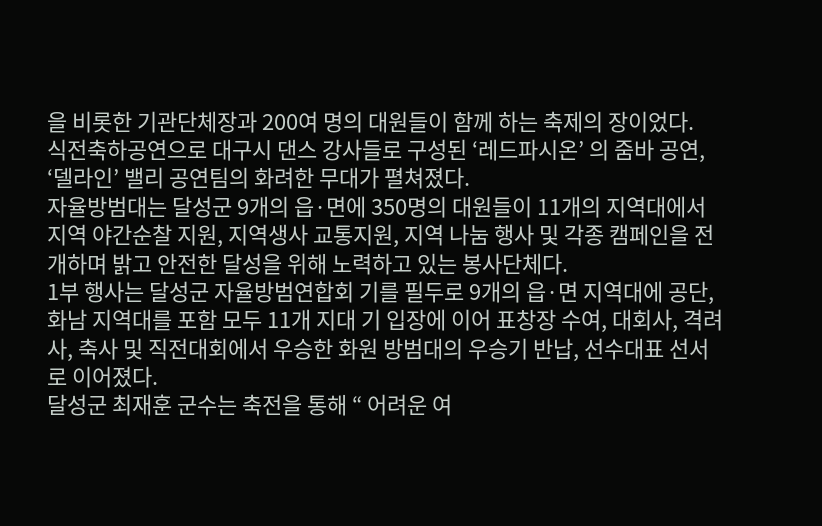을 비롯한 기관단체장과 200여 명의 대원들이 함께 하는 축제의 장이었다.
식전축하공연으로 대구시 댄스 강사들로 구성된 ‘레드파시온’ 의 줌바 공연, ‘델라인’ 밸리 공연팀의 화려한 무대가 펼쳐졌다.
자율방범대는 달성군 9개의 읍·면에 350명의 대원들이 11개의 지역대에서 지역 야간순찰 지원, 지역생사 교통지원, 지역 나눔 행사 및 각종 캠페인을 전개하며 밝고 안전한 달성을 위해 노력하고 있는 봉사단체다.
1부 행사는 달성군 자율방범연합회 기를 필두로 9개의 읍·면 지역대에 공단, 화남 지역대를 포함 모두 11개 지대 기 입장에 이어 표창장 수여, 대회사, 격려사, 축사 및 직전대회에서 우승한 화원 방범대의 우승기 반납, 선수대표 선서로 이어졌다.
달성군 최재훈 군수는 축전을 통해 “ 어려운 여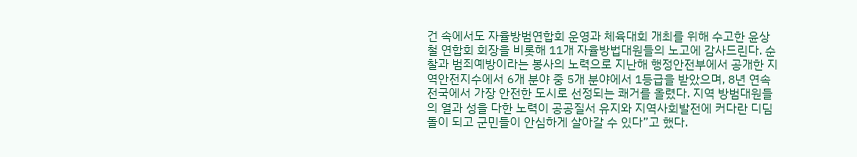건 속에서도 자율방범연합회 운영과 체육대회 개최를 위해 수고한 윤상철 연합회 회장을 비롯해 11개 자율방법대원들의 노고에 감사드린다. 순찰과 범죄예방이라는 봉사의 노력으로 지난해 행정안전부에서 공개한 지역안전지수에서 6개 분야 중 5개 분야에서 1등급을 받았으며, 8년 연속 전국에서 가장 안전한 도시로 선정되는 쾌거를 올렸다. 지역 방범대원들의 열과 성을 다한 노력이 공공질서 유지와 지역사회발전에 커다란 디딤돌이 되고 군민들이 안심하게 살아갈 수 있다”고 했다.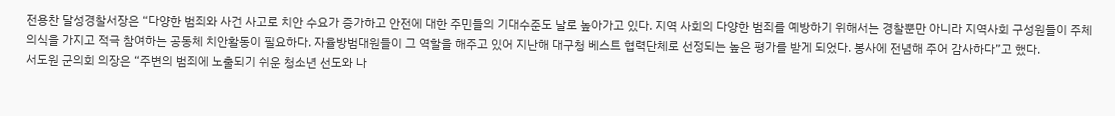전용찬 달성경찰서장은 “다양한 범죄와 사건 사고로 치안 수요가 증가하고 안전에 대한 주민들의 기대수준도 날로 높아가고 있다. 지역 사회의 다양한 범죄를 예방하기 위해서는 경찰뿐만 아니라 지역사회 구성원들이 주체의식을 가지고 적극 참여하는 공동체 치안활동이 필요하다. 자율방범대원들이 그 역할을 해주고 있어 지난해 대구청 베스트 협력단체로 선정되는 높은 평가를 받게 되었다. 봉사에 전념해 주어 감사하다”고 했다.
서도원 군의회 의장은 “주변의 범죄에 노출되기 쉬운 청소년 선도와 나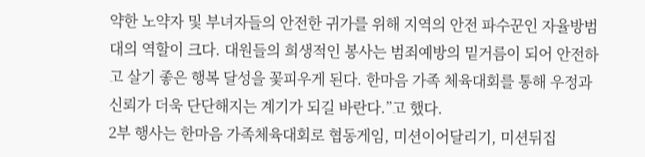약한 노약자 및 부녀자들의 안전한 귀가를 위해 지역의 안전 파수꾼인 자율방범대의 역할이 크다. 대원들의 희생적인 봉사는 범죄예방의 밑거름이 되어 안전하고 살기 좋은 행복 달성을 꽃피우게 된다. 한마음 가족 체육대회를 통해 우정과 신뢰가 더욱 단단해지는 계기가 되길 바란다.”고 했다.
2부 행사는 한마음 가족체육대회로 협동게임, 미션이어달리기, 미션뒤집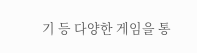기 등 다양한 게임을 통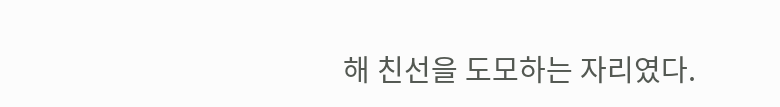해 친선을 도모하는 자리였다.